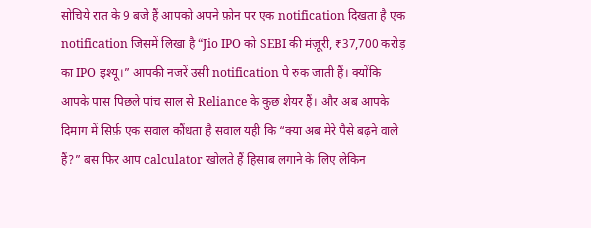सोचिये रात के 9 बजे हैं आपको अपने फ़ोन पर एक notification दिखता है एक notification जिसमें लिखा है “Jio IPO को SEBI की मंज़ूरी, ₹37,700 करोड़ का IPO इश्यू।” आपकी नजरें उसी notification पे रुक जाती हैं। क्योंकि आपके पास पिछले पांच साल से Reliance के कुछ शेयर हैं। और अब आपके दिमाग में सिर्फ़ एक सवाल कौंधता है सवाल यही कि “क्या अब मेरे पैसे बढ़ने वाले हैं?” बस फिर आप calculator खोलते हैं हिसाब लगाने के लिए लेकिन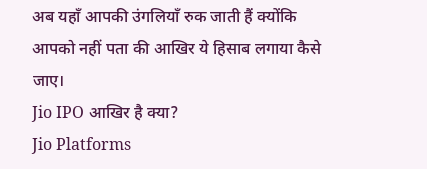अब यहाँ आपकी उंगलियाँ रुक जाती हैं क्योंकि आपको नहीं पता की आखिर ये हिसाब लगाया कैसे जाए।
Jio IPO आखिर है क्या?
Jio Platforms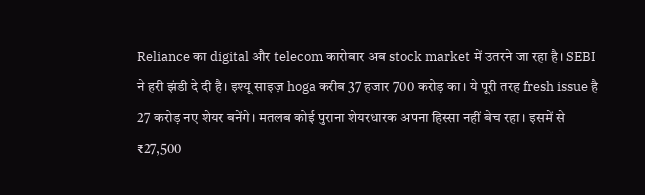Reliance का digital और telecom कारोबार अब stock market में उतरने जा रहा है। SEBI ने हरी झंडी दे दी है। इश्यू साइज़ hoga करीब 37 हजार 700 करोड़ का। ये पूरी तरह fresh issue है 27 करोड़ नए शेयर बनेंगे। मतलब कोई पुराना शेयरधारक अपना हिस्सा नहीं बेच रहा। इसमें से ₹27,500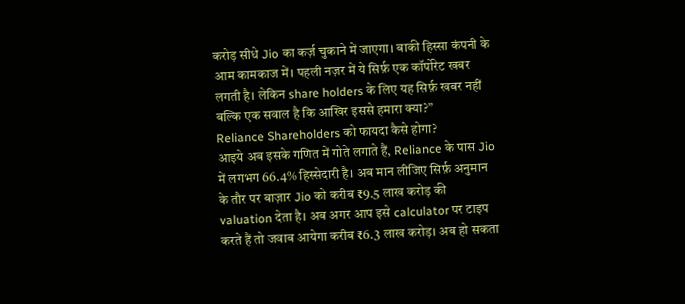करोड़ सीधे Jio का कर्ज़ चुकाने में जाएगा। बाकी हिस्सा कंपनी के आम कामकाज में। पहली नज़र में ये सिर्फ़ एक कॉर्पोरेट खबर लगती है। लेकिन share holders के लिए यह सिर्फ़ खबर नहीं बल्कि एक सवाल है कि आखिर इससे हमारा क्या?”
Reliance Shareholders को फायदा कैसे होगा?
आइये अब इसके गणित में गोते लगाते हैं, Reliance के पास Jio में लगभग 66.4% हिस्सेदारी है। अब मान लीजिए सिर्फ़ अनुमान के तौर पर बाज़ार Jio को करीब ₹9.5 लाख करोड़ की valuation देता है। अब अगर आप इसे calculator पर टाइप करते हैं तो जवाब आयेगा करीब ₹6.3 लाख करोड़। अब हो सकता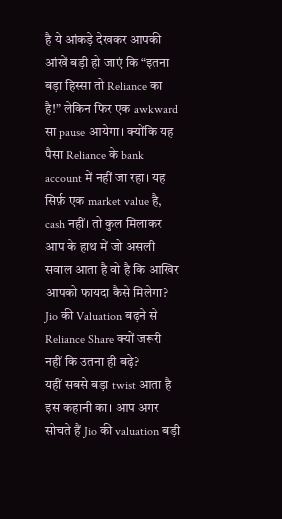है ये आंकड़े देखकर आपकी आंखें बड़ी हो जाएं कि “इतना बड़ा हिस्सा तो Reliance का है!” लेकिन फिर एक awkward सा pause आयेगा। क्योंकि यह पैसा Reliance के bank account में नहीं जा रहा। यह सिर्फ़ एक market value है, cash नहीं। तो कुल मिलाकर आप के हाथ में जो असली सवाल आता है वो है कि आखिर आपको फायदा कैसे मिलेगा?
Jio की Valuation बढ़ने से Reliance Share क्यों जरूरी नहीं कि उतना ही बढ़े?
यहीं सबसे बड़ा twist आता है इस कहानी का। आप अगर सोचते हैं Jio की valuation बड़ी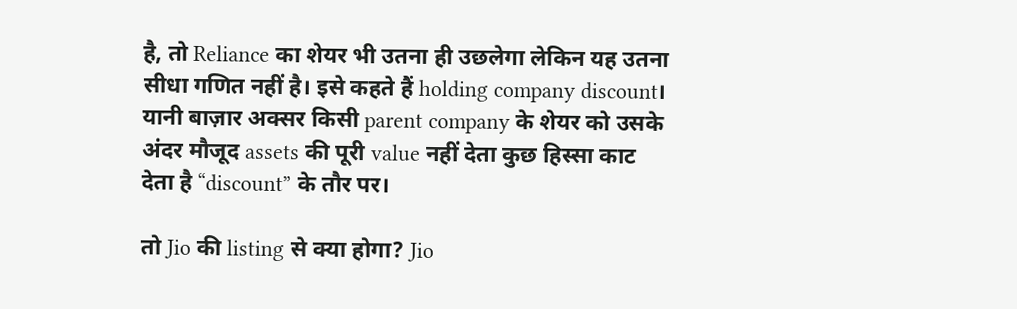है, तो Reliance का शेयर भी उतना ही उछलेगा लेकिन यह उतना सीधा गणित नहीं है। इसे कहते हैं holding company discount। यानी बाज़ार अक्सर किसी parent company के शेयर को उसके अंदर मौजूद assets की पूरी value नहीं देता कुछ हिस्सा काट देता है “discount” के तौर पर।

तो Jio की listing से क्या होगा? Jio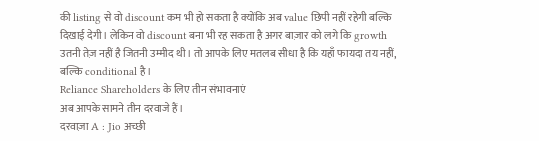की listing से वो discount कम भी हो सकता है क्योंकि अब value छिपी नहीं रहेगी बल्कि दिखाई देगी। लेकिन वो discount बना भी रह सकता है अगर बाज़ार को लगे कि growth उतनी तेज़ नहीं है जितनी उम्मीद थी। तो आपके लिए मतलब सीधा है कि यहाँ फायदा तय नहीं, बल्कि conditional है।
Reliance Shareholders के लिए तीन संभावनाएं
अब आपके सामने तीन दरवाजे हैं।
दरवाज़ा A : Jio अच्छी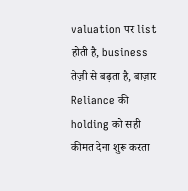valuation पर list होती है, business तेज़ी से बढ़ता है, बाज़ार Reliance की holding को सही कीमत देना शुरू करता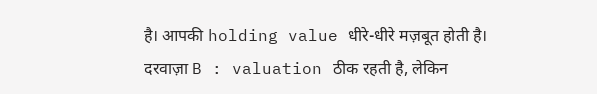है। आपकी holding value धीरे-धीरे मज़बूत होती है।
दरवाज़ा B : valuation ठीक रहती है, लेकिन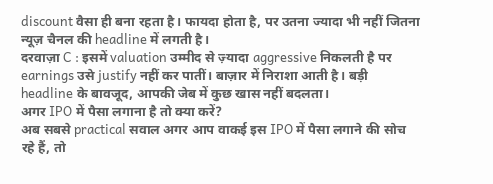discount वैसा ही बना रहता है। फायदा होता है, पर उतना ज्यादा भी नहीं जितना न्यूज़ चैनल की headline में लगती है।
दरवाज़ा C : इसमें valuation उम्मीद से ज़्यादा aggressive निकलती है पर earnings उसे justify नहीं कर पातीं। बाज़ार में निराशा आती है। बड़ी headline के बावजूद, आपकी जेब में कुछ खास नहीं बदलता।
अगर IPO में पैसा लगाना है तो क्या करें?
अब सबसे practical सवाल अगर आप वाकई इस IPO में पैसा लगाने की सोच रहे हैं, तो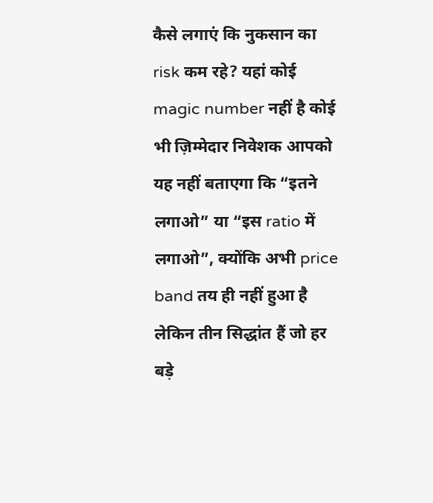कैसे लगाएं कि नुकसान का risk कम रहे? यहां कोई magic number नहीं है कोई भी ज़िम्मेदार निवेशक आपको यह नहीं बताएगा कि “इतने लगाओ” या “इस ratio में लगाओ”, क्योंकि अभी price band तय ही नहीं हुआ है लेकिन तीन सिद्धांत हैं जो हर बड़े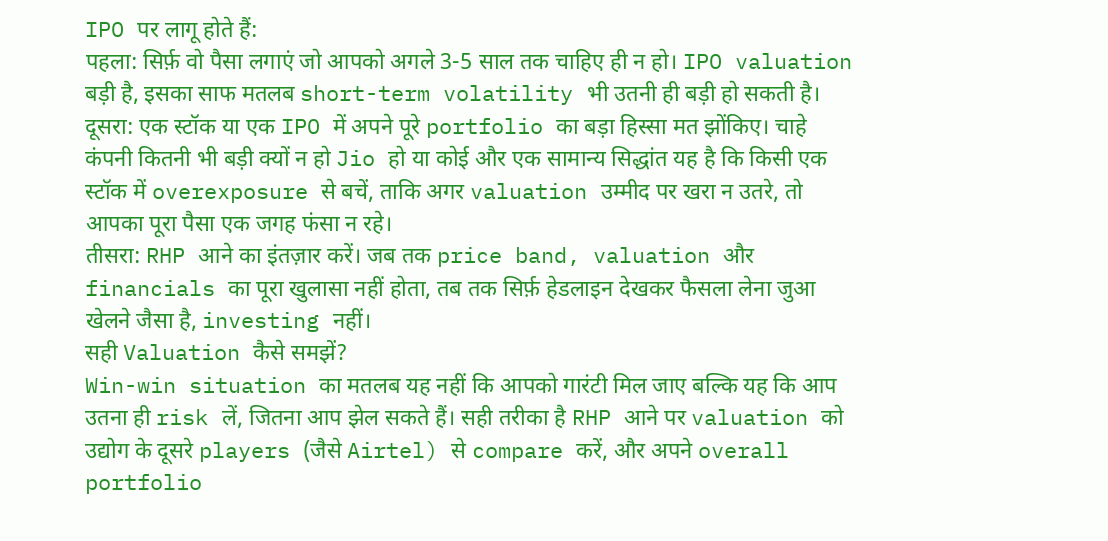IPO पर लागू होते हैं:
पहला: सिर्फ़ वो पैसा लगाएं जो आपको अगले 3-5 साल तक चाहिए ही न हो। IPO valuation बड़ी है, इसका साफ मतलब short-term volatility भी उतनी ही बड़ी हो सकती है।
दूसरा: एक स्टॉक या एक IPO में अपने पूरे portfolio का बड़ा हिस्सा मत झोंकिए। चाहे कंपनी कितनी भी बड़ी क्यों न हो Jio हो या कोई और एक सामान्य सिद्धांत यह है कि किसी एक स्टॉक में overexposure से बचें, ताकि अगर valuation उम्मीद पर खरा न उतरे, तो आपका पूरा पैसा एक जगह फंसा न रहे।
तीसरा: RHP आने का इंतज़ार करें। जब तक price band, valuation और financials का पूरा खुलासा नहीं होता, तब तक सिर्फ़ हेडलाइन देखकर फैसला लेना जुआ खेलने जैसा है, investing नहीं।
सही Valuation कैसे समझें?
Win-win situation का मतलब यह नहीं कि आपको गारंटी मिल जाए बल्कि यह कि आप उतना ही risk लें, जितना आप झेल सकते हैं। सही तरीका है RHP आने पर valuation को उद्योग के दूसरे players (जैसे Airtel) से compare करें, और अपने overall portfolio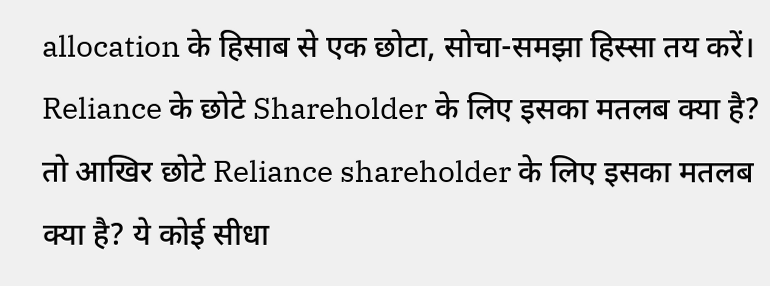allocation के हिसाब से एक छोटा, सोचा-समझा हिस्सा तय करें।
Reliance के छोटे Shareholder के लिए इसका मतलब क्या है?
तो आखिर छोटे Reliance shareholder के लिए इसका मतलब क्या है? ये कोई सीधा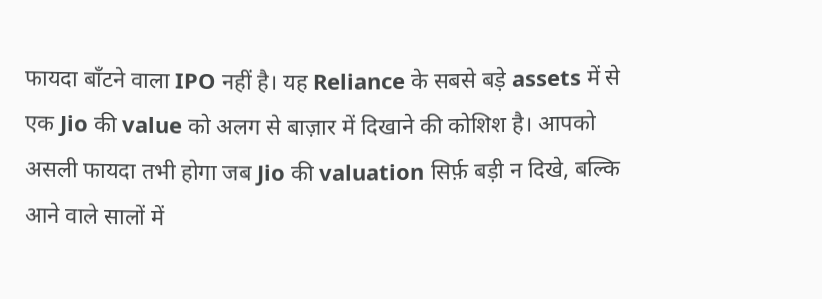फायदा बाँटने वाला IPO नहीं है। यह Reliance के सबसे बड़े assets में से एक Jio की value को अलग से बाज़ार में दिखाने की कोशिश है। आपको असली फायदा तभी होगा जब Jio की valuation सिर्फ़ बड़ी न दिखे, बल्कि आने वाले सालों में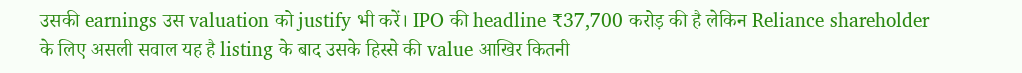उसकी earnings उस valuation को justify भी करें। IPO की headline ₹37,700 करोड़ की है लेकिन Reliance shareholder के लिए असली सवाल यह है listing के बाद उसके हिस्से की value आखिर कितनी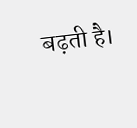बढ़ती है।